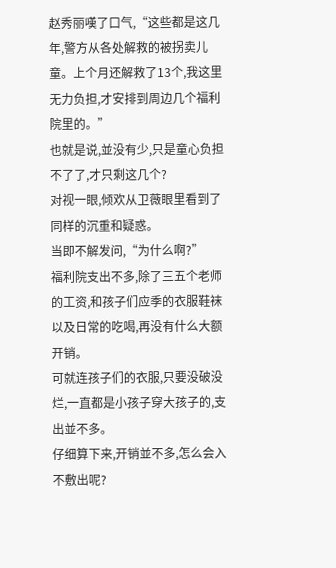赵秀丽嘆了口气,“这些都是这几年,警方从各处解救的被拐卖儿童。上个月还解救了13个,我这里无力负担,才安排到周边几个福利院里的。”
也就是说,並没有少,只是童心负担不了了,才只剩这几个?
对视一眼,倾欢从卫薇眼里看到了同样的沉重和疑惑。
当即不解发问,“为什么啊?”
福利院支出不多,除了三五个老师的工资,和孩子们应季的衣服鞋袜以及日常的吃喝,再没有什么大额开销。
可就连孩子们的衣服,只要没破没烂,一直都是小孩子穿大孩子的,支出並不多。
仔细算下来,开销並不多,怎么会入不敷出呢?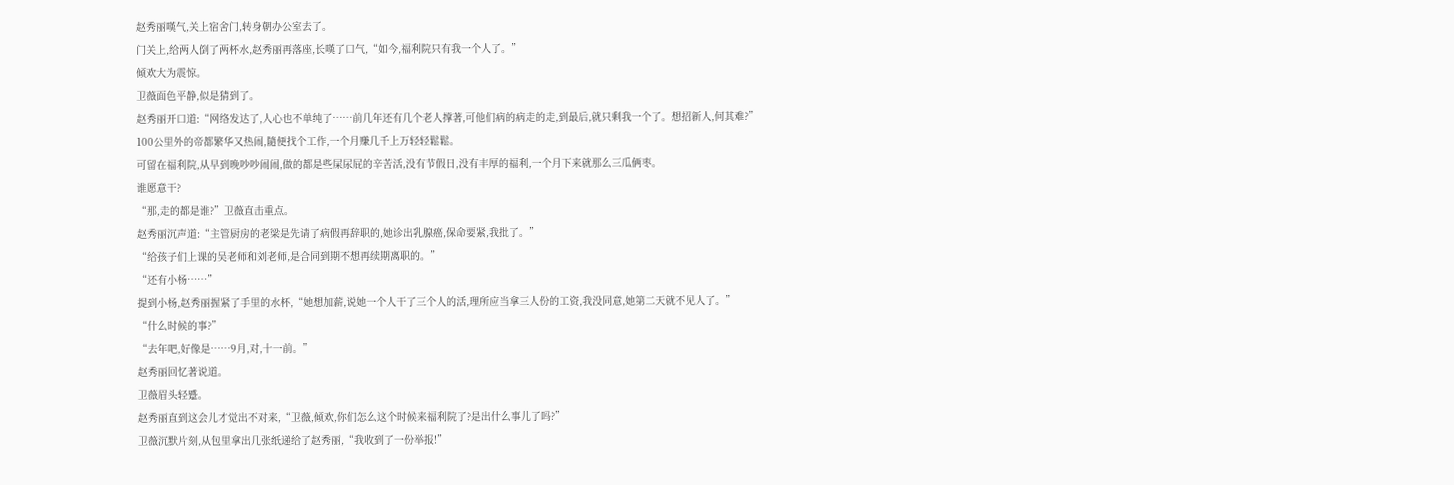赵秀丽嘆气,关上宿舍门,转身朝办公室去了。
门关上,给两人倒了两杯水,赵秀丽再落座,长嘆了口气,“如今,福利院只有我一个人了。”
倾欢大为震惊。
卫薇面色平静,似是猜到了。
赵秀丽开口道:“网络发达了,人心也不单纯了……前几年还有几个老人撑著,可他们病的病走的走,到最后,就只剩我一个了。想招新人,何其难?”
100公里外的帝都繁华又热闹,隨便找个工作,一个月赚几千上万轻轻鬆鬆。
可留在福利院,从早到晚吵吵闹闹,做的都是些屎尿屁的辛苦活,没有节假日,没有丰厚的福利,一个月下来就那么三瓜俩枣。
谁愿意干?
“那,走的都是谁?”卫薇直击重点。
赵秀丽沉声道:“主管厨房的老梁是先请了病假再辞职的,她诊出乳腺癌,保命要紧,我批了。”
“给孩子们上课的吴老师和刘老师,是合同到期不想再续期离职的。”
“还有小杨……”
提到小杨,赵秀丽握紧了手里的水杯,“她想加薪,说她一个人干了三个人的活,理所应当拿三人份的工资,我没同意,她第二天就不见人了。”
“什么时候的事?”
“去年吧,好像是……9月,对,十一前。”
赵秀丽回忆著说道。
卫薇眉头轻蹙。
赵秀丽直到这会儿才觉出不对来,“卫薇,倾欢,你们怎么这个时候来福利院了?是出什么事儿了吗?”
卫薇沉默片刻,从包里拿出几张纸递给了赵秀丽,“我收到了一份举报!”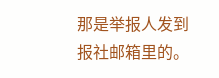那是举报人发到报社邮箱里的。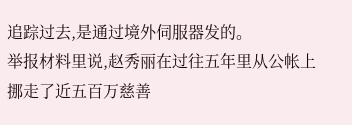追踪过去,是通过境外伺服器发的。
举报材料里说,赵秀丽在过往五年里从公帐上挪走了近五百万慈善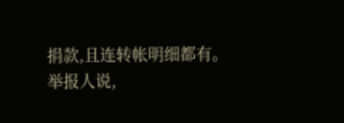捐款,且连转帐明细都有。
举报人说,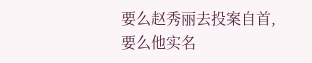要么赵秀丽去投案自首,要么他实名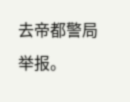去帝都警局举报。